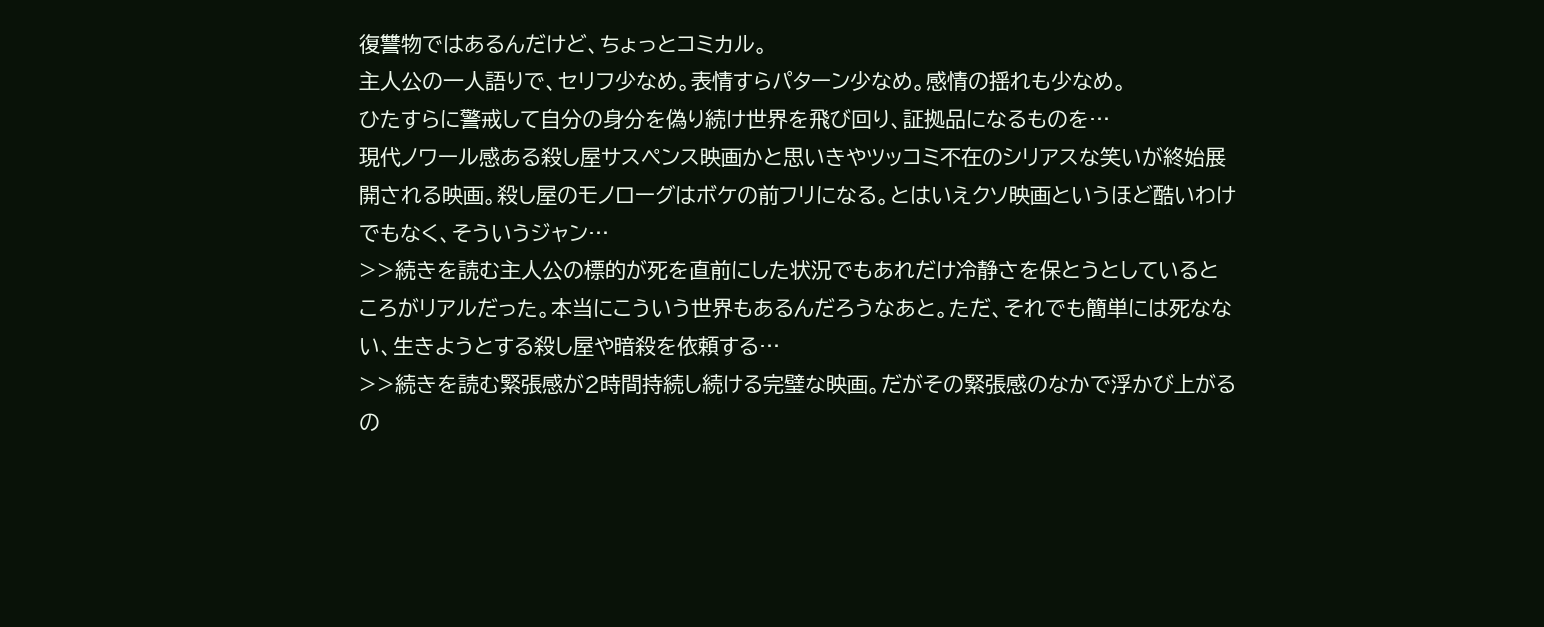復讐物ではあるんだけど、ちょっとコミカル。
主人公の一人語りで、セリフ少なめ。表情すらパターン少なめ。感情の揺れも少なめ。
ひたすらに警戒して自分の身分を偽り続け世界を飛び回り、証拠品になるものを…
現代ノワール感ある殺し屋サスペンス映画かと思いきやツッコミ不在のシリアスな笑いが終始展開される映画。殺し屋のモノローグはボケの前フリになる。とはいえクソ映画というほど酷いわけでもなく、そういうジャン…
>>続きを読む主人公の標的が死を直前にした状況でもあれだけ冷静さを保とうとしているところがリアルだった。本当にこういう世界もあるんだろうなあと。ただ、それでも簡単には死なない、生きようとする殺し屋や暗殺を依頼する…
>>続きを読む緊張感が2時間持続し続ける完璧な映画。だがその緊張感のなかで浮かび上がるの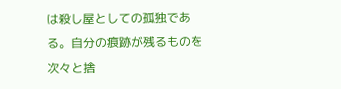は殺し屋としての孤独である。自分の痕跡が残るものを次々と捨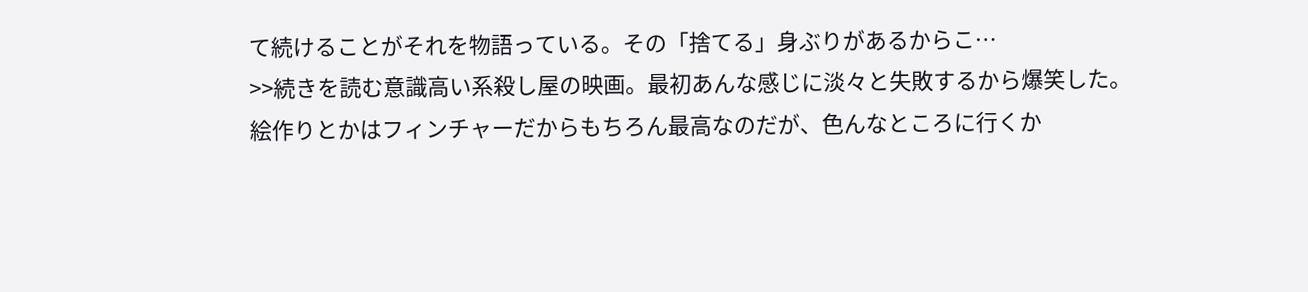て続けることがそれを物語っている。その「捨てる」身ぶりがあるからこ…
>>続きを読む意識高い系殺し屋の映画。最初あんな感じに淡々と失敗するから爆笑した。
絵作りとかはフィンチャーだからもちろん最高なのだが、色んなところに行くか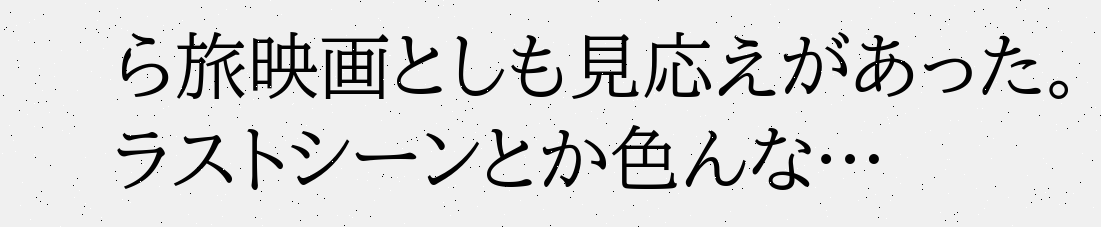ら旅映画としも見応えがあった。
ラストシーンとか色んな…